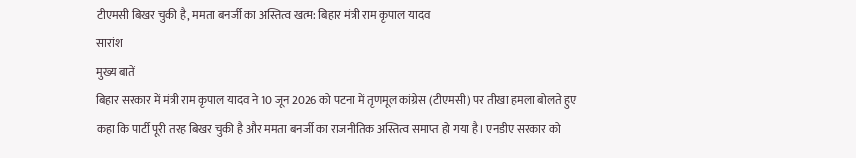टीएमसी बिखर चुकी है, ममता बनर्जी का अस्तित्व खत्म: बिहार मंत्री राम कृपाल यादव
सारांश
मुख्य बातें
बिहार सरकार में मंत्री राम कृपाल यादव ने 10 जून 2026 को पटना में तृणमूल कांग्रेस (टीएमसी) पर तीखा हमला बोलते हुए कहा कि पार्टी पूरी तरह बिखर चुकी है और ममता बनर्जी का राजनीतिक अस्तित्व समाप्त हो गया है। एनडीए सरकार को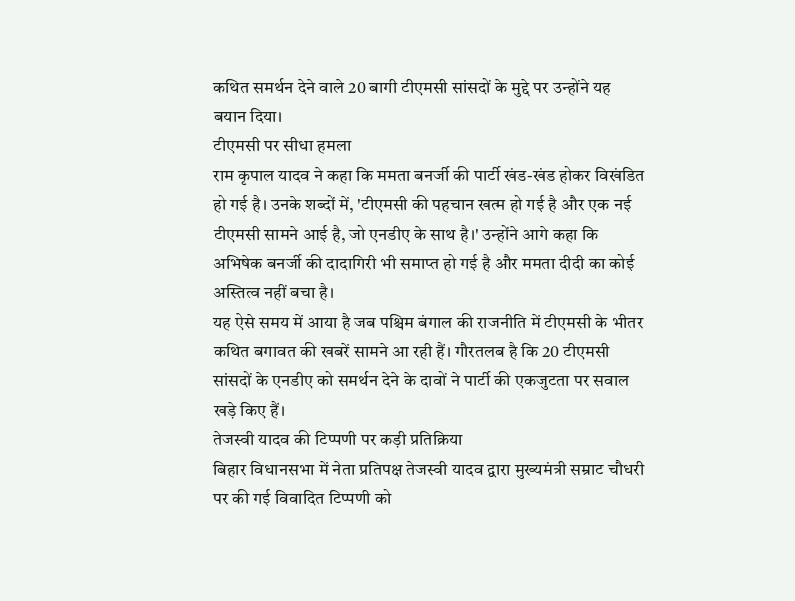कथित समर्थन देने वाले 20 बागी टीएमसी सांसदों के मुद्दे पर उन्होंने यह बयान दिया।
टीएमसी पर सीधा हमला
राम कृपाल यादव ने कहा कि ममता बनर्जी की पार्टी खंड-खंड होकर विखंडित हो गई है। उनके शब्दों में, 'टीएमसी की पहचान खत्म हो गई है और एक नई टीएमसी सामने आई है, जो एनडीए के साथ है।' उन्होंने आगे कहा कि अभिषेक बनर्जी की दादागिरी भी समाप्त हो गई है और ममता दीदी का कोई अस्तित्व नहीं बचा है।
यह ऐसे समय में आया है जब पश्चिम बंगाल की राजनीति में टीएमसी के भीतर कथित बगावत की खबरें सामने आ रही हैं। गौरतलब है कि 20 टीएमसी सांसदों के एनडीए को समर्थन देने के दावों ने पार्टी की एकजुटता पर सवाल खड़े किए हैं।
तेजस्वी यादव की टिप्पणी पर कड़ी प्रतिक्रिया
बिहार विधानसभा में नेता प्रतिपक्ष तेजस्वी यादव द्वारा मुख्यमंत्री सम्राट चौधरी पर की गई विवादित टिप्पणी को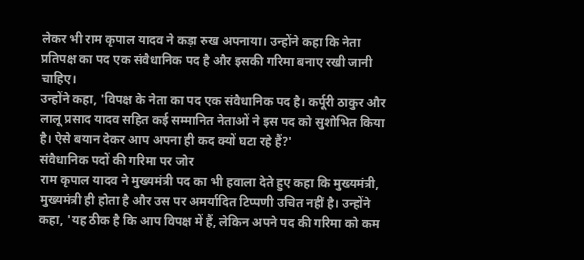लेकर भी राम कृपाल यादव ने कड़ा रुख अपनाया। उन्होंने कहा कि नेता प्रतिपक्ष का पद एक संवैधानिक पद है और इसकी गरिमा बनाए रखी जानी चाहिए।
उन्होंने कहा, 'विपक्ष के नेता का पद एक संवैधानिक पद है। कर्पूरी ठाकुर और लालू प्रसाद यादव सहित कई सम्मानित नेताओं ने इस पद को सुशोभित किया है। ऐसे बयान देकर आप अपना ही कद क्यों घटा रहे हैं?'
संवैधानिक पदों की गरिमा पर जोर
राम कृपाल यादव ने मुख्यमंत्री पद का भी हवाला देते हुए कहा कि मुख्यमंत्री, मुख्यमंत्री ही होता है और उस पर अमर्यादित टिप्पणी उचित नहीं है। उन्होंने कहा, 'यह ठीक है कि आप विपक्ष में हैं, लेकिन अपने पद की गरिमा को कम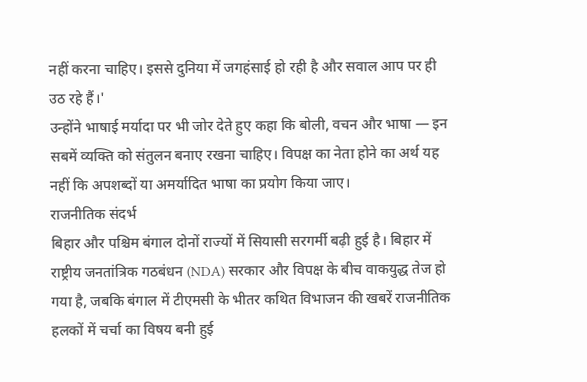नहीं करना चाहिए। इससे दुनिया में जगहंसाई हो रही है और सवाल आप पर ही उठ रहे हैं।'
उन्होंने भाषाई मर्यादा पर भी जोर देते हुए कहा कि बोली, वचन और भाषा — इन सबमें व्यक्ति को संतुलन बनाए रखना चाहिए। विपक्ष का नेता होने का अर्थ यह नहीं कि अपशब्दों या अमर्यादित भाषा का प्रयोग किया जाए।
राजनीतिक संदर्भ
बिहार और पश्चिम बंगाल दोनों राज्यों में सियासी सरगर्मी बढ़ी हुई है। बिहार में राष्ट्रीय जनतांत्रिक गठबंधन (NDA) सरकार और विपक्ष के बीच वाकयुद्ध तेज हो गया है, जबकि बंगाल में टीएमसी के भीतर कथित विभाजन की खबरें राजनीतिक हलकों में चर्चा का विषय बनी हुई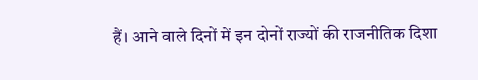हैं। आने वाले दिनों में इन दोनों राज्यों की राजनीतिक दिशा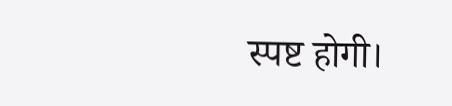स्पष्ट होगी।